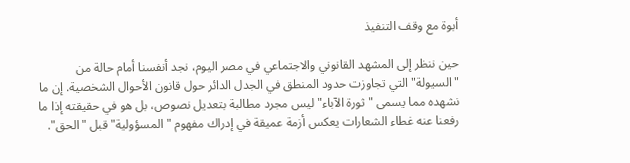أبوة مع وقف التنفيذ

حين ننظر إلى المشهد القانوني والاجتماعي في مصر اليوم، نجد أنفسنا أمام حالة من "السيولة" التي تجاوزت حدود المنطق في الجدل الدائر حول قانون الأحوال الشخصية. إن ما نشهده مما يسمى "ثورة الآباء" ليس مجرد مطالبة بتعديل نصوص، بل هو في حقيقته إذا ما رفعنا عنه غطاء الشعارات يعكس أزمة عميقة في إدراك مفهوم "المسؤولية" قبل "الحق".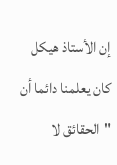إن الأستاذ هيكل كان يعلمنا دائما أن "الحقائق لا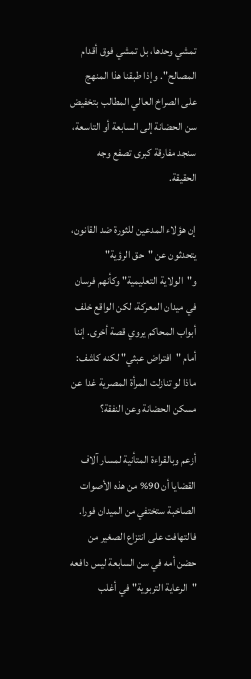تمشي وحدها، بل تمشي فوق أقدام المصالح". وإذا طبقنا هذا المنهج على الصراخ العالي المطالب بتخفيض سن الحضانة إلى السابعة أو التاسعة، سنجد مفارقة كبرى تصفع وجه الحقيقة.

إن هؤلاء المدعين للثورة ضد القانون، يتحدثون عن "حق الرؤية" و"الولاية التعليمية" وكأنهم فرسان في ميدان المعركة، لكن الواقع خلف أبواب المحاكم يروي قصة أخرى. إننا أمام "افتراض عبثي" لكنه كاشف: ماذا لو تنازلت المرأة المصرية غدا عن مسكن الحضانة وعن النفقة؟

أزعم وبالقراءة المتأنية لمسار آلاف القضايا أن 90% من هذه الأصوات الصاخبة ستختفي من الميدان فورا. فالتهافت على انتزاع الصغير من حضن أمه في سن السابعة ليس دافعه "الرعاية التربوية" في أغلب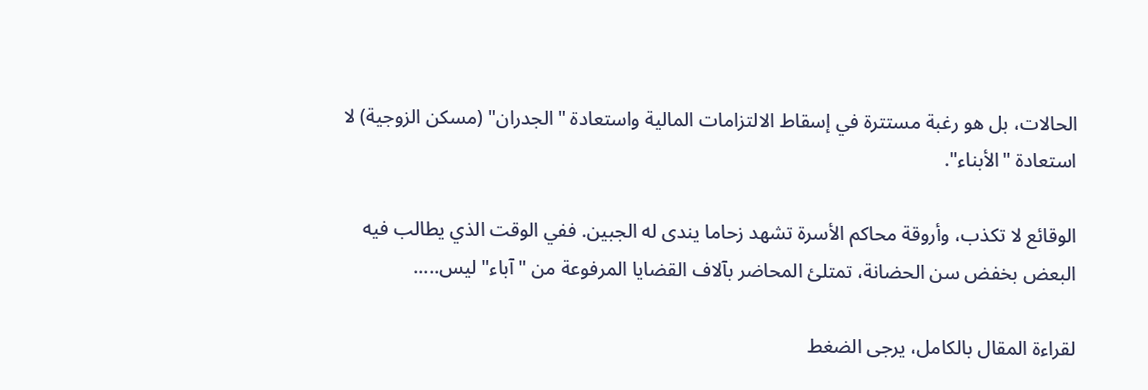الحالات، بل هو رغبة مستترة في إسقاط الالتزامات المالية واستعادة "الجدران" (مسكن الزوجية) لا استعادة "الأبناء".

الوقائع لا تكذب، وأروقة محاكم الأسرة تشهد زحاما يندى له الجبين. ففي الوقت الذي يطالب فيه البعض بخفض سن الحضانة، تمتلئ المحاضر بآلاف القضايا المرفوعة من "آباء" ليس.....

لقراءة المقال بالكامل، يرجى الضغط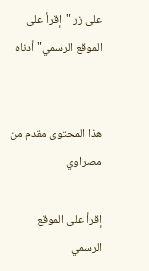على زر "إقرأ على الموقع الرسمي" أدناه


هذا المحتوى مقدم من مصراوي

إقرأ على الموقع الرسمي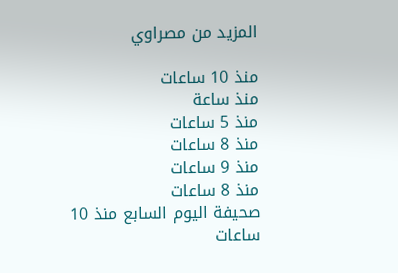المزيد من مصراوي

منذ 10 ساعات
منذ ساعة
منذ 5 ساعات
منذ 8 ساعات
منذ 9 ساعات
منذ 8 ساعات
صحيفة اليوم السابع منذ 10 ساعات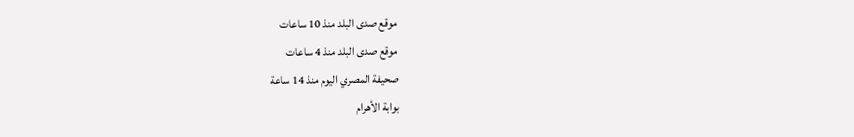موقع صدى البلد منذ 10 ساعات
موقع صدى البلد منذ 4 ساعات
صحيفة المصري اليوم منذ 14 ساعة
بوابة الأهرام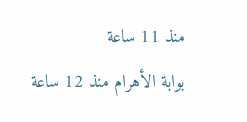منذ 11 ساعة
بوابة الأهرام منذ 12 ساعة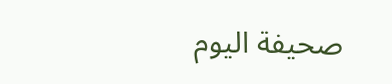صحيفة اليوم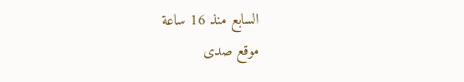السابع منذ 16 ساعة
موقع صدى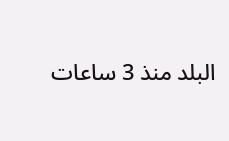البلد منذ 3 ساعات